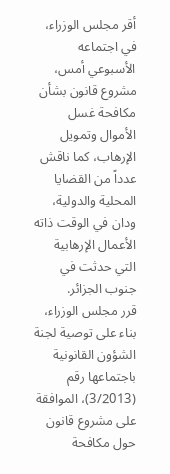أقر مجلس الوزراء، في اجتماعه الأسبوعي أمس، مشروع قانون بشأن مكافحة غسل الأموال وتمويل الإرهاب، كما ناقش عدداً من القضايا المحلية والدولية، ودان في الوقت ذاته الأعمال الإرهابية التي حدثت في جنوب الجزائر.
قرر مجلس الوزراء، بناء على توصية لجنة الشؤون القانونية باجتماعها رقم (3/2013)، الموافقة على مشروع قانون حول مكافحة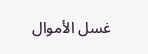غسل الأموال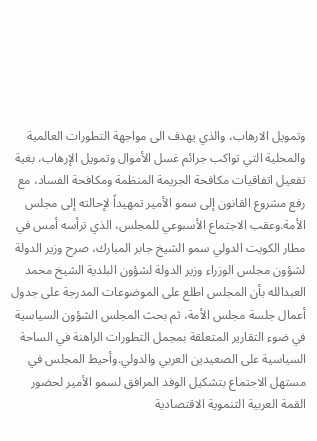وتمويل الارهاب، والذي يهدف الى مواجهة التطورات العالمية والمحلية التي تواكب جرائم غسل الأموال وتمويل الإرهاب، بغية تفعيل اتفاقيات مكافحة الجريمة المنظمة ومكافحة الفساد، مع رفع مشروع القانون إلى سمو الأمير تمهيداً لإحالته إلى مجلس الأمة.وعقب الاجتماع الأسبوعي للمجلس، الذي ترأسه أمس في مطار الكويت الدولي سمو الشيخ جابر المبارك، صرح وزير الدولة لشؤون مجلس الوزراء وزير الدولة لشؤون البلدية الشيخ محمد العبدالله بأن المجلس اطلع على الموضوعات المدرجة على جدول أعمال جلسة مجلس الأمة، ثم بحث المجلس الشؤون السياسية في ضوء التقارير المتعلقة بمجمل التطورات الراهنة في الساحة السياسية على الصعيدين العربي والدولي.وأحيط المجلس في مستهل الاجتماع بتشكيل الوفد المرافق لسمو الأمير لحضور القمة العربية التنموية الاقتصادية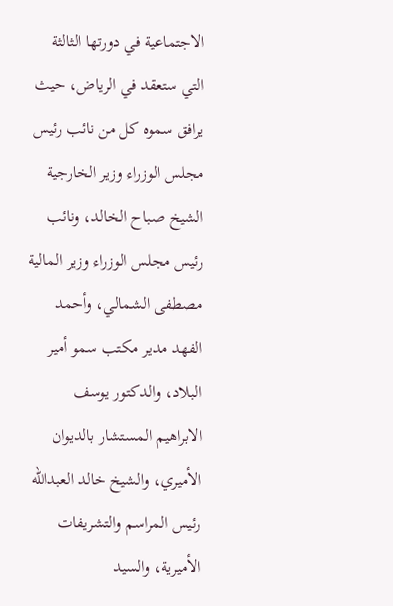الاجتماعية في دورتها الثالثة التي ستعقد في الرياض، حيث يرافق سموه كل من نائب رئيس مجلس الوزراء وزير الخارجية الشيخ صباح الخالد، ونائب رئيس مجلس الوزراء وزير المالية مصطفى الشمالي، وأحمد الفهد مدير مكتب سمو أمير البلاد، والدكتور يوسف الابراهيم المستشار بالديوان الأميري، والشيخ خالد العبدالله رئيس المراسم والتشريفات الأميرية، والسيد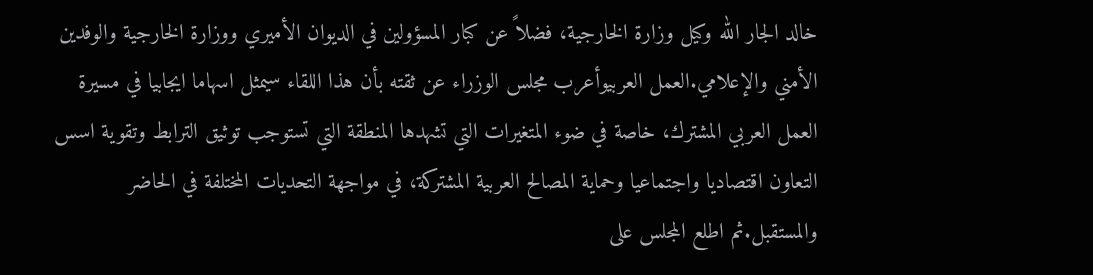خالد الجار الله وكيل وزارة الخارجية، فضلاً عن كبار المسؤولين في الديوان الأميري ووزارة الخارجية والوفدين الأمني والإعلامي.العمل العربيوأعرب مجلس الوزراء عن ثقته بأن هذا اللقاء سيمثل اسهاما ايجابيا في مسيرة العمل العربي المشترك، خاصة في ضوء المتغيرات التي تشهدها المنطقة التي تستوجب توثيق الترابط وتقوية اسس التعاون اقتصاديا واجتماعيا وحماية المصالح العربية المشتركة، في مواجهة التحديات المختلفة في الحاضر والمستقبل.ثم اطلع المجلس على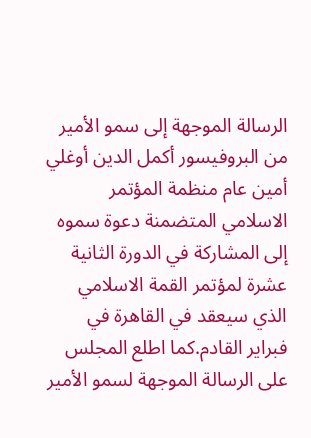الرسالة الموجهة إلى سمو الأمير من البروفيسور أكمل الدين أوغلي أمين عام منظمة المؤتمر الاسلامي المتضمنة دعوة سموه إلى المشاركة في الدورة الثانية عشرة لمؤتمر القمة الاسلامي الذي سيعقد في القاهرة في فبراير القادم.كما اطلع المجلس على الرسالة الموجهة لسمو الأمير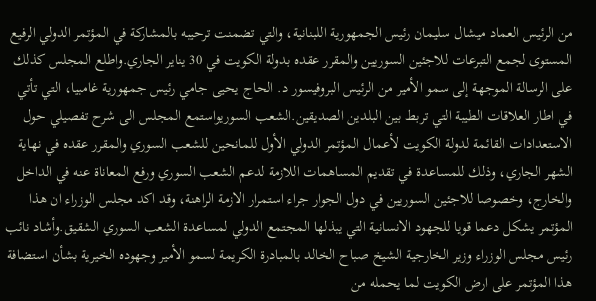من الرئيس العماد ميشال سليمان رئيس الجمهورية اللبنانية، والتي تضمنت ترحيبه بالمشاركة في المؤتمر الدولي الرفيع المستوى لجمع التبرعات للاجئين السوريين والمقرر عقده بدولة الكويت في 30 يناير الجاري.واطلع المجلس كذلك على الرسالة الموجهة إلى سمو الأمير من الرئيس البروفيسور د. الحاج يحيى جامي رئيس جمهورية غامبيا، التي تأتي في اطار العلاقات الطيبة التي تربط بين البلدين الصديقين.الشعب السوريواستمع المجلس الى شرح تفصيلي حول الاستعدادات القائمة لدولة الكويت لأعمال المؤتمر الدولي الأول للمانحين للشعب السوري والمقرر عقده في نهاية الشهر الجاري، وذلك للمساعدة في تقديم المساهمات اللازمة لدعم الشعب السوري ورفع المعاناة عنه في الداخل والخارج، وخصوصا للاجئين السوريين في دول الجوار جراء استمرار الازمة الراهنة، وقد اكد مجلس الوزراء ان هذا المؤتمر يشكل دعما قويا للجهود الانسانية التي يبذلها المجتمع الدولي لمساعدة الشعب السوري الشقيق.وأشاد نائب رئيس مجلس الوزراء وزير الخارجية الشيخ صباح الخالد بالمبادرة الكريمة لسمو الأمير وجهوده الخيرية بشأن استضافة هذا المؤتمر على ارض الكويت لما يحمله من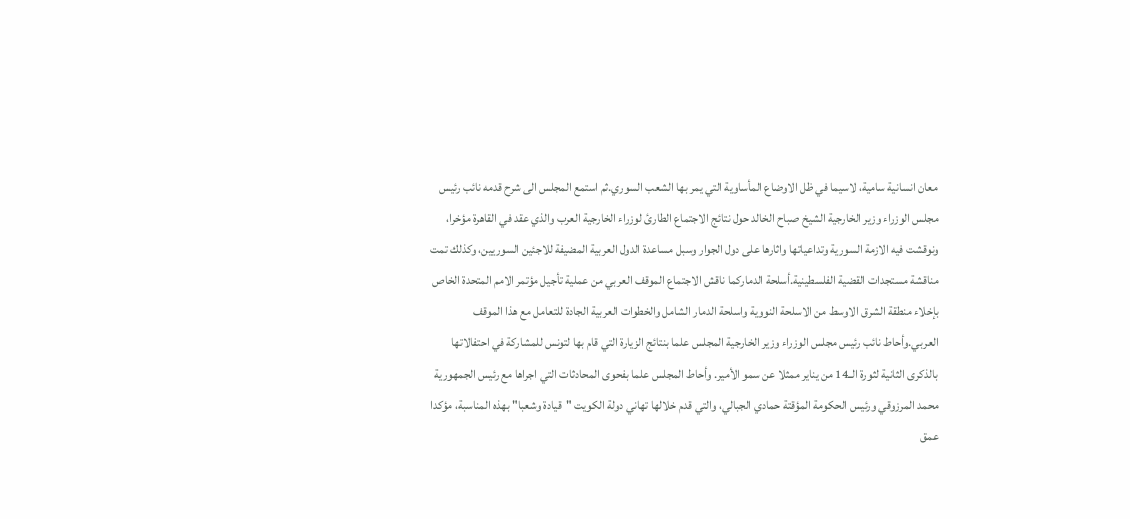معان انسانية سامية، لاسيما في ظل الاوضاع المأساوية التي يمر بها الشعب السوري.ثم استمع المجلس الى شرح قدمه نائب رئيس مجلس الوزراء وزير الخارجية الشيخ صباح الخالد حول نتائج الاجتماع الطارئ لوزراء الخارجية العرب والذي عقد في القاهرة مؤخرا، ونوقشت فيه الازمة السورية وتداعياتها واثارها على دول الجوار وسبل مساعدة الدول العربية المضيفة للاجئين السوريين، وكذلك تمت مناقشة مستجدات القضية الفلسطينية.أسلحة الدماركما ناقش الاجتماع الموقف العربي من عملية تأجيل مؤتمر الامم المتحدة الخاص بإخلاء منطقة الشرق الاوسط من الاسلحة النووية واسلحة الدمار الشامل والخطوات العربية الجادة للتعامل مع هذا الموقف العربي.وأحاط نائب رئيس مجلس الوزراء وزير الخارجية المجلس علما بنتائج الزيارة التي قام بها لتونس للمشاركة في احتفالاتها بالذكرى الثانية لثورة الــ14 من يناير ممثلا عن سمو الأمير. وأحاط المجلس علما بفحوى المحادثات التي اجراها مع رئيس الجمهورية محمد المرزوقي ورئيس الحكومة المؤقتة حمادي الجبالي، والتي قدم خلالها تهاني دولة الكويت "قيادة وشعبا" بهذه المناسبة، مؤكدا عمق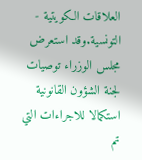العلاقات الكويتية - التونسية.وقد استعرض مجلس الوزراء توصيات لجنة الشؤون القانونية استكمالا للاجراءات التي تم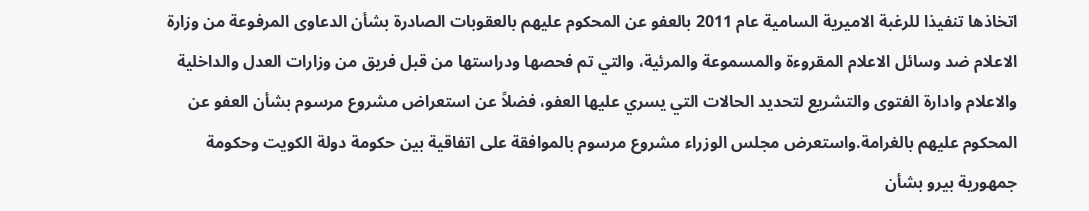اتخاذها تنفيذا للرغبة الاميرية السامية عام 2011 بالعفو عن المحكوم عليهم بالعقوبات الصادرة بشأن الدعاوى المرفوعة من وزارة الاعلام ضد وسائل الاعلام المقروءة والمسموعة والمرئية، والتي تم فحصها ودراستها من قبل فريق من وزارات العدل والداخلية والاعلام وادارة الفتوى والتشريع لتحديد الحالات التي يسري عليها العفو، فضلاً عن استعراض مشروع مرسوم بشأن العفو عن المحكوم عليهم بالغرامة.واستعرض مجلس الوزراء مشروع مرسوم بالموافقة على اتفاقية بين حكومة دولة الكويت وحكومة جمهورية بيرو بشأن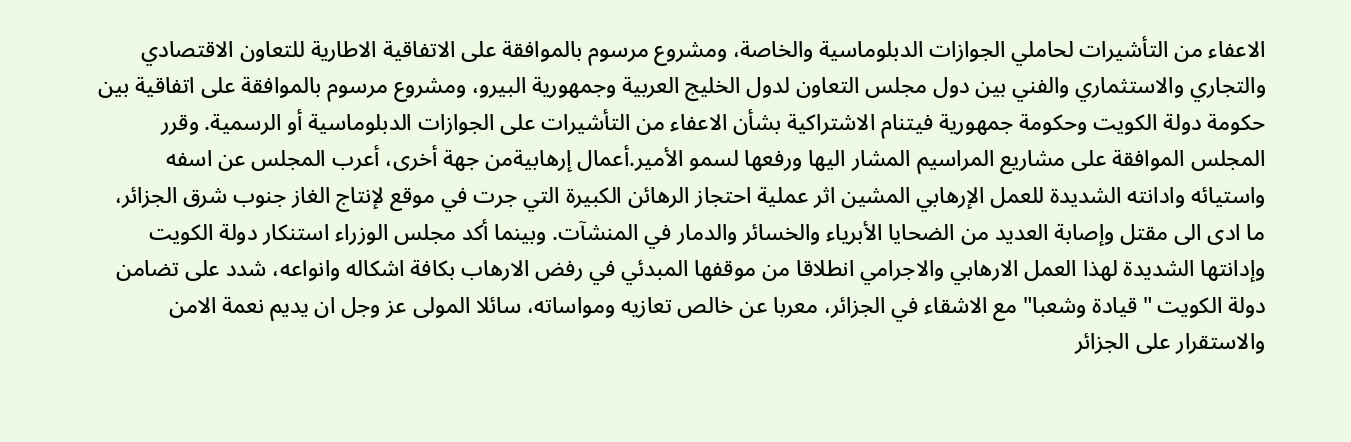الاعفاء من التأشيرات لحاملي الجوازات الدبلوماسية والخاصة، ومشروع مرسوم بالموافقة على الاتفاقية الاطارية للتعاون الاقتصادي والتجاري والاستثماري والفني بين دول مجلس التعاون لدول الخليج العربية وجمهورية البيرو، ومشروع مرسوم بالموافقة على اتفاقية بين حكومة دولة الكويت وحكومة جمهورية فيتنام الاشتراكية بشأن الاعفاء من التأشيرات على الجوازات الدبلوماسية أو الرسمية. وقرر المجلس الموافقة على مشاريع المراسيم المشار اليها ورفعها لسمو الأمير.أعمال إرهابيةمن جهة أخرى، أعرب المجلس عن اسفه واستيائه وادانته الشديدة للعمل الإرهابي المشين اثر عملية احتجاز الرهائن الكبيرة التي جرت في موقع لإنتاج الغاز جنوب شرق الجزائر، ما ادى الى مقتل وإصابة العديد من الضحايا الأبرياء والخسائر والدمار في المنشآت. وبينما أكد مجلس الوزراء استنكار دولة الكويت وإدانتها الشديدة لهذا العمل الارهابي والاجرامي انطلاقا من موقفها المبدئي في رفض الارهاب بكافة اشكاله وانواعه، شدد على تضامن دولة الكويت "قيادة وشعبا" مع الاشقاء في الجزائر، معربا عن خالص تعازيه ومواساته، سائلا المولى عز وجل ان يديم نعمة الامن والاستقرار على الجزائر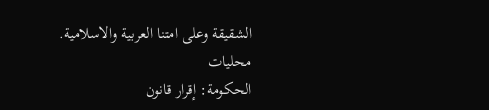الشقيقة وعلى امتنا العربية والاسلامية.
محليات
الحكومة: إقرار قانون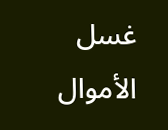غسل الأموال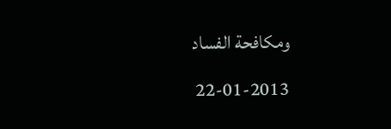ومكافحة الفساد
22-01-2013